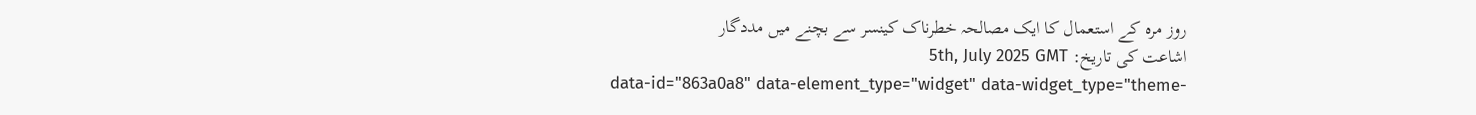روز مرہ کے استعمال کا ایک مصالحہ خطرناک کینسر سے بچنے میں مددگار
اشاعت کی تاریخ: 5th, July 2025 GMT
data-id="863a0a8" data-element_type="widget" data-widget_type="theme-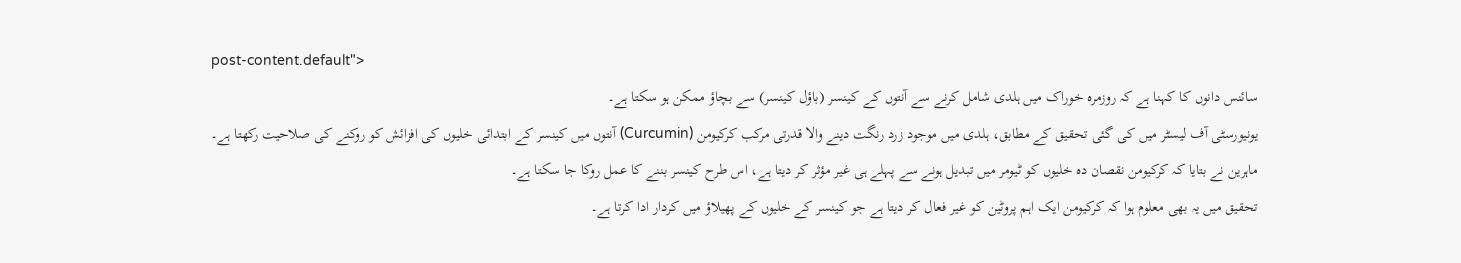post-content.default">
سائنس دانوں کا کہنا ہے کہ روزمرہ خوراک میں ہلدی شامل کرنے سے آنتوں کے کینسر (باؤل کینسر) سے بچاؤ ممکن ہو سکتا ہے۔
یونیورسٹی آف لیسٹر میں کی گئی تحقیق کے مطابق، ہلدی میں موجود زرد رنگت دینے والا قدرتی مرکب کرکیومن (Curcumin) آنتوں میں کینسر کے ابتدائی خلیوں کی افزائش کو روکنے کی صلاحیت رکھتا ہے۔
ماہرین نے بتایا کہ کرکیومن نقصان دہ خلیوں کو ٹیومر میں تبدیل ہونے سے پہلے ہی غیر مؤثر کر دیتا ہے، اس طرح کینسر بننے کا عمل روکا جا سکتا ہے۔
تحقیق میں یہ بھی معلوم ہوا کہ کرکیومن ایک اہم پروٹین کو غیر فعال کر دیتا ہے جو کینسر کے خلیوں کے پھیلاؤ میں کردار ادا کرتا ہے۔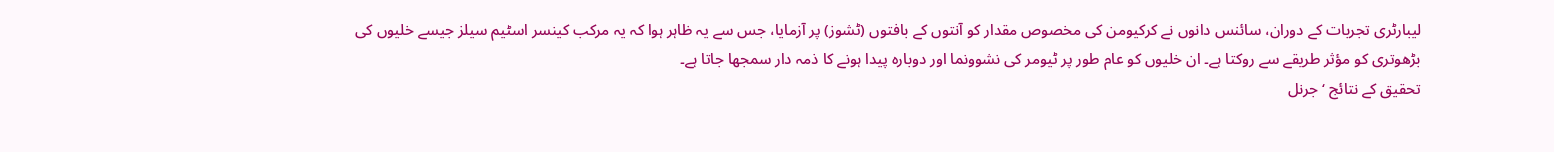لیبارٹری تجربات کے دوران، سائنس دانوں نے کرکیومن کی مخصوص مقدار کو آنتوں کے بافتوں (ٹشوز) پر آزمایا، جس سے یہ ظاہر ہوا کہ یہ مرکب کینسر اسٹیم سیلز جیسے خلیوں کی بڑھوتری کو مؤثر طریقے سے روکتا ہے۔ ان خلیوں کو عام طور پر ٹیومر کی نشوونما اور دوبارہ پیدا ہونے کا ذمہ دار سمجھا جاتا ہے۔
تحقیق کے نتائج ‘جرنل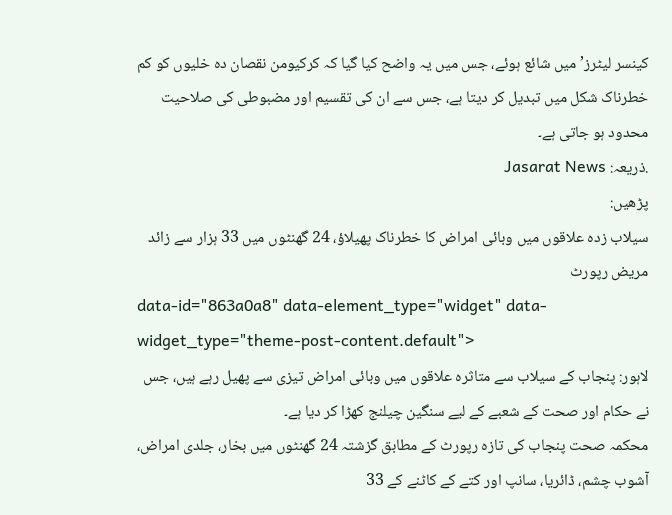کینسر لیٹرز’ میں شائع ہوئے، جس میں یہ واضح کیا گیا کہ کرکیومن نقصان دہ خلیوں کو کم خطرناک شکل میں تبدیل کر دیتا ہے، جس سے ان کی تقسیم اور مضبوطی کی صلاحیت محدود ہو جاتی ہے۔
.ذریعہ: Jasarat News
پڑھیں:
سیلاب زدہ علاقوں میں وبائی امراض کا خطرناک پھیلاؤ، 24 گھنٹوں میں 33 ہزار سے زائد مریض رپورٹ
data-id="863a0a8" data-element_type="widget" data-widget_type="theme-post-content.default">
لاہور: پنجاب کے سیلاب سے متاثرہ علاقوں میں وبائی امراض تیزی سے پھیل رہے ہیں، جس نے حکام اور صحت کے شعبے کے لیے سنگین چیلنج کھڑا کر دیا ہے۔
محکمہ صحت پنجاب کی تازہ رپورٹ کے مطابق گزشتہ 24 گھنٹوں میں بخار، جلدی امراض، آشوب چشم، ڈائریا، سانپ اور کتے کے کاٹنے کے 33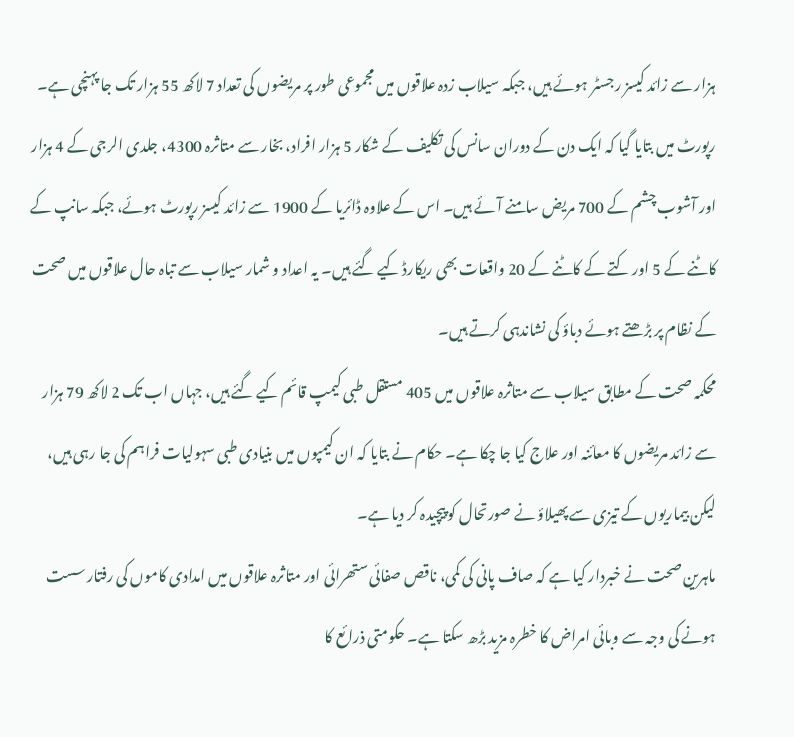ہزار سے زائد کیسز رجسٹر ہوئے ہیں، جبکہ سیلاب زدہ علاقوں میں مجموعی طور پر مریضوں کی تعداد 7 لاکھ 55 ہزار تک جا پہنچی ہے۔
رپورٹ میں بتایا گیا کہ ایک دن کے دوران سانس کی تکلیف کے شکار 5 ہزار افراد، بخار سے متاثرہ 4300، جلدی الرجی کے 4 ہزار اور آشوب چشم کے 700 مریض سامنے آئے ہیں۔ اس کے علاوہ ڈائریا کے 1900 سے زائد کیسز رپورٹ ہوئے، جبکہ سانپ کے کاٹنے کے 5 اور کتے کے کاٹنے کے 20 واقعات بھی ریکارڈ کیے گئے ہیں۔ یہ اعداد و شمار سیلاب سے تباہ حال علاقوں میں صحت کے نظام پر بڑھتے ہوئے دباؤ کی نشاندہی کرتے ہیں۔
محکمہ صحت کے مطابق سیلاب سے متاثرہ علاقوں میں 405 مستقل طبی کیمپ قائم کیے گئے ہیں، جہاں اب تک 2 لاکھ 79 ہزار سے زائد مریضوں کا معائنہ اور علاج کیا جا چکا ہے۔ حکام نے بتایا کہ ان کیمپوں میں بنیادی طبی سہولیات فراہم کی جا رہی ہیں، لیکن بیماریوں کے تیزی سے پھیلاؤ نے صورتحال کو پیچیدہ کر دیا ہے۔
ماہرین صحت نے خبردار کیا ہے کہ صاف پانی کی کمی، ناقص صفائی ستھرائی اور متاثرہ علاقوں میں امدادی کاموں کی رفتار سست ہونے کی وجہ سے وبائی امراض کا خطرہ مزید بڑھ سکتا ہے۔ حکومتی ذرائع کا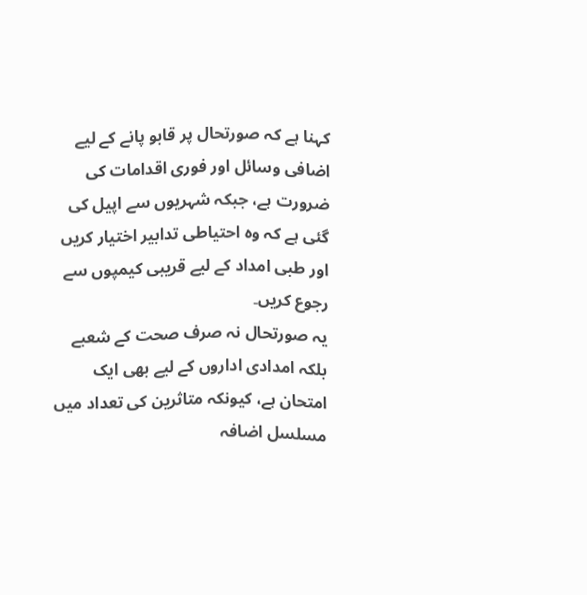کہنا ہے کہ صورتحال پر قابو پانے کے لیے اضافی وسائل اور فوری اقدامات کی ضرورت ہے، جبکہ شہریوں سے اپیل کی گئی ہے کہ وہ احتیاطی تدابیر اختیار کریں اور طبی امداد کے لیے قریبی کیمپوں سے رجوع کریں۔
یہ صورتحال نہ صرف صحت کے شعبے بلکہ امدادی اداروں کے لیے بھی ایک امتحان ہے، کیونکہ متاثرین کی تعداد میں مسلسل اضافہ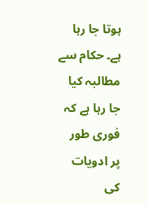ہوتا جا رہا ہے۔ حکام سے مطالبہ کیا جا رہا ہے کہ فوری طور پر ادویات کی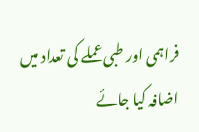فراہمی اور طبی عملے کی تعداد میں اضافہ کیا جائے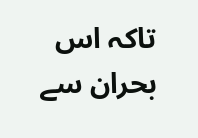تاکہ اس بحران سے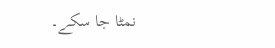نمٹا جا سکے۔